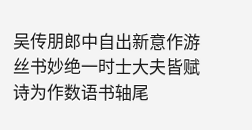吴传朋郎中自出新意作游丝书妙绝一时士大夫皆赋诗为作数语书轴尾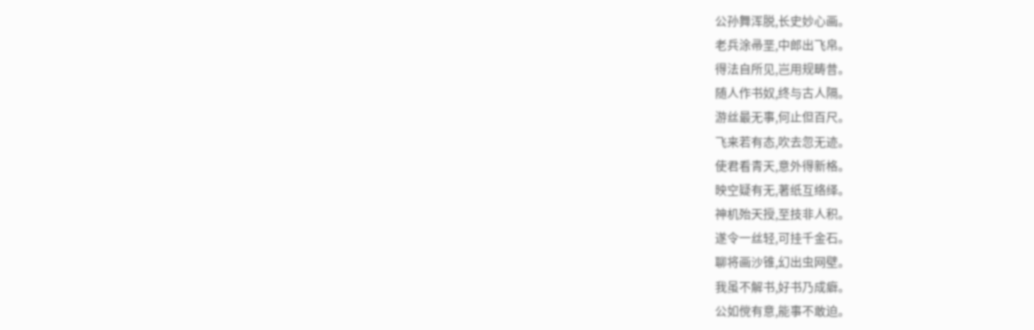公孙舞浑脱,长史妙心画。
老兵涂帚垩,中郎出飞帛。
得法自所见,岂用规畴昔。
随人作书奴,终与古人隔。
游丝最无事,何止但百尺。
飞来若有态,吹去忽无迹。
使君看青天,意外得新格。
映空疑有无,著纸互络绎。
神机殆天授,至技非人积。
遂令一丝轻,可挂千金石。
聊将画沙锥,幻出虫网壁。
我虽不解书,好书乃成癖。
公如傥有意,能事不敢迫。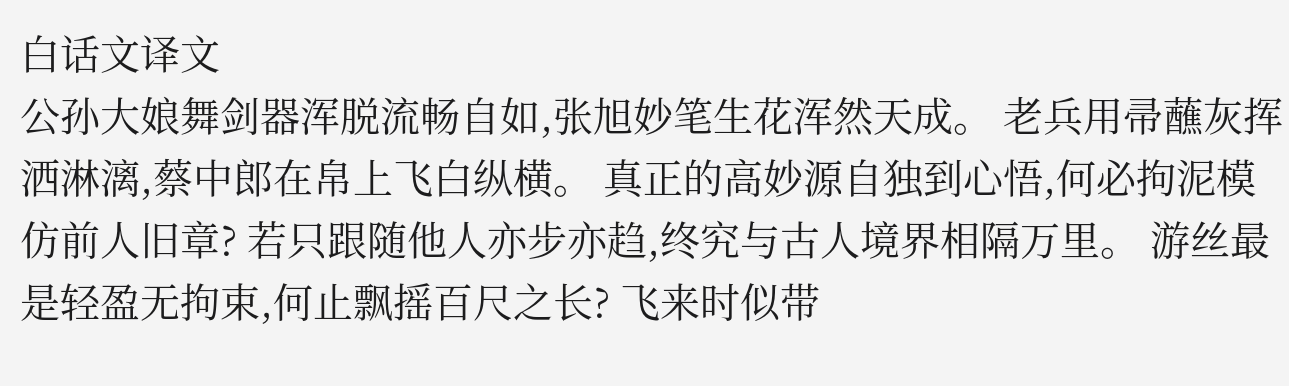白话文译文
公孙大娘舞剑器浑脱流畅自如,张旭妙笔生花浑然天成。 老兵用帚蘸灰挥洒淋漓,蔡中郎在帛上飞白纵横。 真正的高妙源自独到心悟,何必拘泥模仿前人旧章? 若只跟随他人亦步亦趋,终究与古人境界相隔万里。 游丝最是轻盈无拘束,何止飘摇百尺之长? 飞来时似带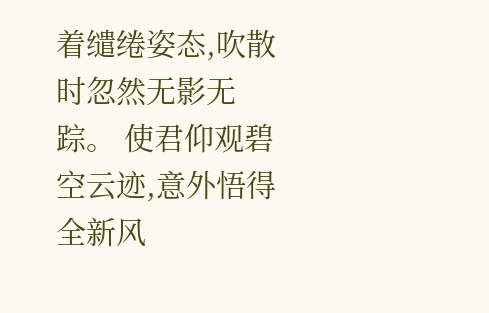着缱绻姿态,吹散时忽然无影无踪。 使君仰观碧空云迹,意外悟得全新风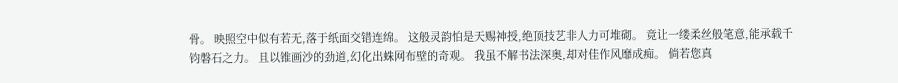骨。 映照空中似有若无,落于纸面交错连绵。 这般灵韵怕是天赐神授,绝顶技艺非人力可堆砌。 竟让一缕柔丝般笔意,能承载千钧磐石之力。 且以锥画沙的劲道,幻化出蛛网布壁的奇观。 我虽不解书法深奥,却对佳作风靡成痴。 倘若您真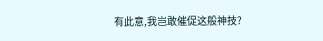有此意,我岂敢催促这般神技?